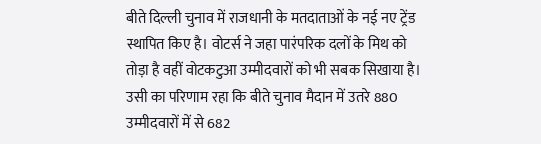बीते दिल्ली चुनाव में राजधानी के मतदाताओं के नई नए ट्रेंड स्थापित किए है। वोटर्स ने जहा पारंपरिक दलों के मिथ को तोड़ा है वहीं वोटकटुआ उम्मीदवारों को भी सबक सिखाया है।
उसी का परिणाम रहा कि बीते चुनाव मैदान में उतरे 880 उम्मीदवारों में से 682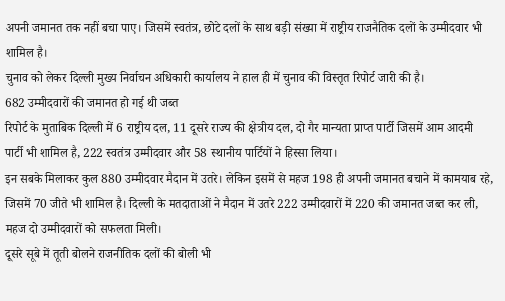अपनी जमानत तक नहीं बचा पाए। जिसमें स्वतंत्र, छोटे दलों के साथ बड़ी संख्या में राष्ट्रीय राजनैतिक दलों के उम्मीदवार भी शामिल है।
चुनाव को लेकर दिल्ली मुख्य निर्वाचन अधिकारी कार्यालय ने हाल ही में चुनाव की विस्तृत रिपोर्ट जारी की है।
682 उम्मीदवारों की जमानत हो गई थी जब्त
रिपोर्ट के मुताबिक दिल्ली में 6 राष्ट्रीय दल, 11 दूसरे राज्य की क्षेत्रीय दल, दो गैर मान्यता प्राप्त पार्टी जिसमें आम आदमी पार्टी भी शामिल है, 222 स्वतंत्र उम्मीदवार और 58 स्थानीय पार्टियों ने हिस्सा लिया।
इन सबके मिलाकर कुल 880 उम्मीदवार मैदान में उतरे। लेकिन इसमें से महज 198 ही अपनी जमानत बचाने में कामयाब रहे, जिसमें 70 जीते भी शामिल है। दिल्ली के मतदाताओं ने मैदान में उतरे 222 उम्मीदवारों में 220 की जमानत जब्त कर ली, महज दो उम्मीदवारों को सफलता मिली।
दूसरे सूबे में तूती बोलने राजनीतिक दलों की बोली भी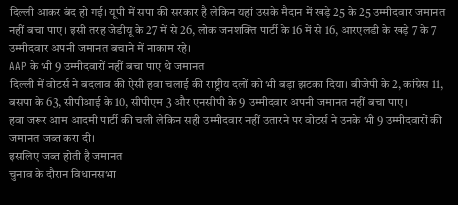दिल्ली आकर बंद हो गई। यूपी में सपा की सरकार है लेकिन यहां उसके मैदान में खड़े 25 के 25 उम्मीदवार जमानत नहीं बचा पाए। इसी तरह जेडीयू के 27 में से 26, लोक जनशक्ति पार्टी के 16 में से 16, आरएलडी के खड़े 7 के 7 उम्मीदवार अपनी जमानत बचाने में नाकाम रहे।
AAP के भी 9 उम्मीदवारों नहीं बचा पाए थे जमानत
दिल्ली में वोटर्स ने बदलाव की ऐसी हवा चलाई की राष्ट्रीय दलों को भी बड़ा झटका दिया। बीजेपी के 2, कांग्रेस 11, बसपा के 63, सीपीआई के 10, सीपीएम 3 और एनसीपी के 9 उम्मीदवार अपनी जमानत नहीं बचा पाए।
हवा जरूर आम आदमी पार्टी की चली लेकिन सही उम्मीदवार नहीं उतारने पर वोटर्स ने उनके भी 9 उम्मीदवारों की जमानत जब्त करा दी।
इसलिए जब्त होती है जमानत
चुनाव के दौरान विधानसभा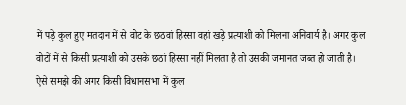में पड़े कुल हुए मतदान में से वोट के छठवां हिस्सा वहां खड़े प्रत्याशी को मिलना अनिवार्य है। अगर कुल वोटों में से किसी प्रत्याशी को उसके छठां हिस्सा नहीं मिलता है तो उसकी जमानत जब्त हो जाती है।
ऐसे समझे की अगर किसी विधानसभा में कुल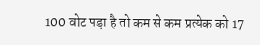100 वोट पड़ा है तो कम से कम प्रत्येक को 17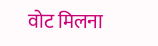वोट मिलना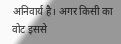अनिवार्य है। अगर किसी का वोट इससे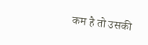कम है तो उसकी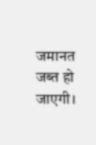जमानत जब्त हो जाएगी।